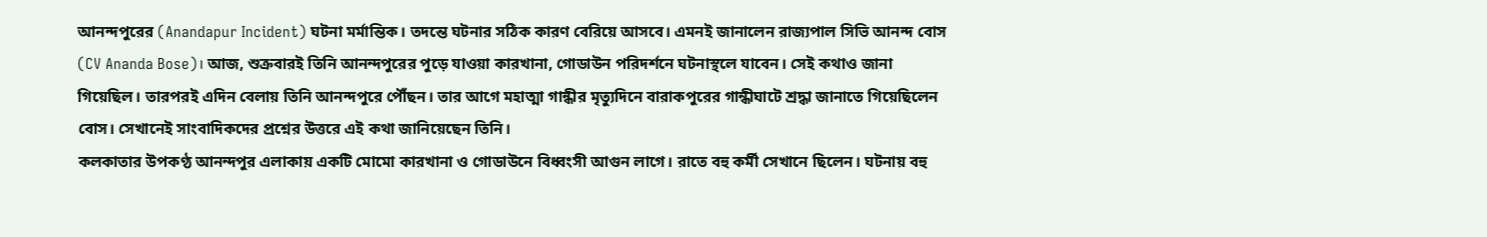আনন্দপুরের (Anandapur Incident) ঘটনা মর্মান্তিক। তদন্তে ঘটনার সঠিক কারণ বেরিয়ে আসবে। এমনই জানালেন রাজ্যপাল সিভি আনন্দ বোস (CV Ananda Bose)। আজ, শুক্রবারই তিনি আনন্দপুরের পুড়ে যাওয়া কারখানা, গোডাউন পরিদর্শনে ঘটনাস্থলে যাবেন। সেই কথাও জানা গিয়েছিল। তারপরই এদিন বেলায় তিনি আনন্দপুরে পৌঁছন। তার আগে মহাত্মা গান্ধীর মৃত্যুদিনে বারাকপুরের গান্ধীঘাটে শ্রদ্ধা জানাতে গিয়েছিলেন বোস। সেখানেই সাংবাদিকদের প্রশ্নের উত্তরে এই কথা জানিয়েছেন তিনি।
কলকাতার উপকণ্ঠ আনন্দপুর এলাকায় একটি মোমো কারখানা ও গোডাউনে বিধ্বংসী আগুন লাগে। রাতে বহু কর্মী সেখানে ছিলেন। ঘটনায় বহু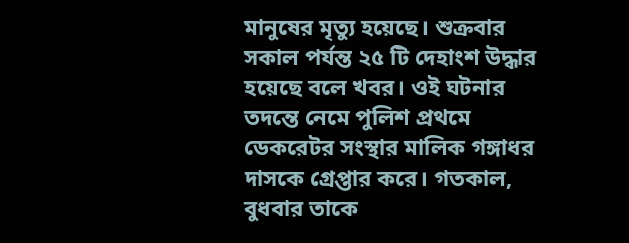মানুষের মৃত্যু হয়েছে। শুক্রবার সকাল পর্যন্ত ২৫ টি দেহাংশ উদ্ধার হয়েছে বলে খবর। ওই ঘটনার তদন্তে নেমে পুলিশ প্রথমে ডেকরেটর সংস্থার মালিক গঙ্গাধর দাসকে গ্রেপ্তার করে। গতকাল, বুধবার তাকে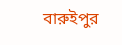বারুইপুর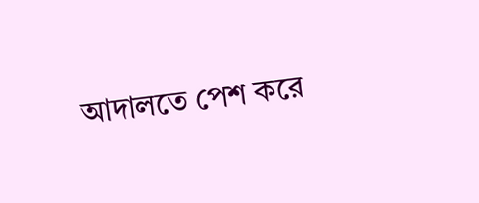আদালতে পেশ করে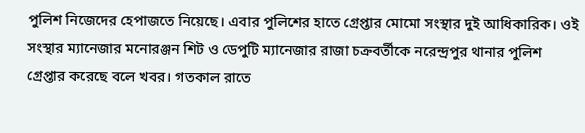পুলিশ নিজেদের হেপাজতে নিয়েছে। এবার পুলিশের হাতে গ্রেপ্তার মোমো সংস্থার দুই আধিকারিক। ওই সংস্থার ম্যানেজার মনোরঞ্জন শিট ও ডেপুটি ম্যানেজার রাজা চক্রবর্তীকে নরেন্দ্রপুর থানার পুলিশ গ্রেপ্তার করেছে বলে খবর। গতকাল রাতে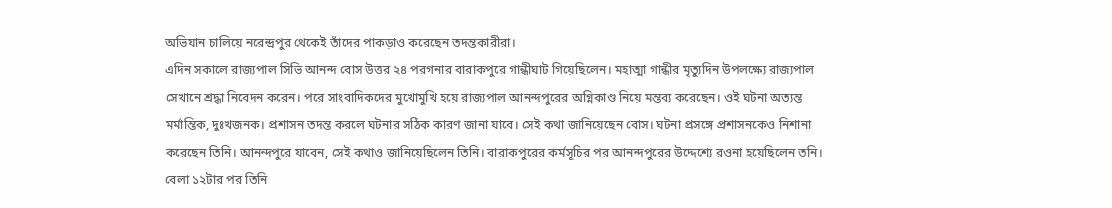অভিযান চালিয়ে নরেন্দ্রপুর থেকেই তাঁদের পাকড়াও করেছেন তদন্তকারীরা।
এদিন সকালে রাজ্যপাল সিভি আনন্দ বোস উত্তর ২৪ পরগনার বারাকপুরে গান্ধীঘাট গিয়েছিলেন। মহাত্মা গান্ধীর মৃত্যুদিন উপলক্ষ্যে রাজ্যপাল সেখানে শ্রদ্ধা নিবেদন করেন। পরে সাংবাদিকদের মুখোমুখি হয়ে রাজ্যপাল আনন্দপুরের অগ্নিকাণ্ড নিয়ে মন্তব্য করেছেন। ওই ঘটনা অত্যন্ত মর্মান্তিক, দুঃখজনক। প্রশাসন তদন্ত করলে ঘটনার সঠিক কারণ জানা যাবে। সেই কথা জানিয়েছেন বোস। ঘটনা প্রসঙ্গে প্রশাসনকেও নিশানা করেছেন তিনি। আনন্দপুরে যাবেন, সেই কথাও জানিয়েছিলেন তিনি। বারাকপুরের কর্মসূচির পর আনন্দপুরের উদ্দেশ্যে রওনা হয়েছিলেন তনি। বেলা ১২টার পর তিনি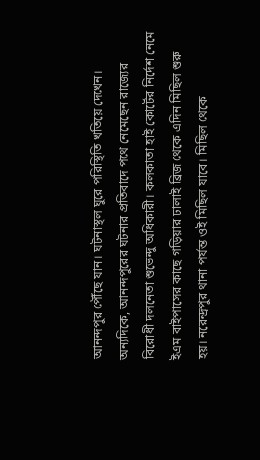আনন্দপুর পৌঁছে যান। ঘটনাস্থল ঘুরে পরিস্থিতি খতিয়ে দেখেন।
অন্যদিকে, আনন্দপুরের ঘটনার প্রতিবাদে পথে নেমেছেন রাজ্যের বিরোধী দলনেতা শুভেন্দু অধিকারী। কলকাতা হাই কোর্টের নির্দেশ নেমে ইএম বাইপাসের কাছে গড়িয়ার ঢালাই ব্রিজ থেকে এদিন মিছিল শুরু হয়। নরেন্দ্রপুর থানা পর্যন্ত ওই মিছিল যাবে। মিছিল থেকে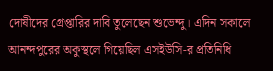দোষীদের গ্রেপ্তারির দাবি তুলেছেন শুভেন্দু। এদিন সকালে আনন্দপুরের অকুস্থলে গিয়েছিল এসইউসি-র প্রতিনিধি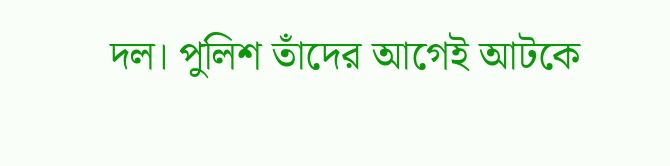দল। পুলিশ তাঁদের আগেই আটকে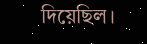দিয়েছিল।